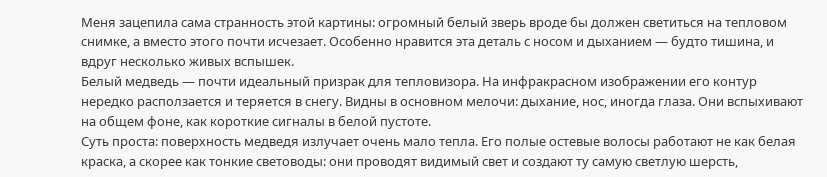Меня зацепила сама странность этой картины: огромный белый зверь вроде бы должен светиться на тепловом снимке, а вместо этого почти исчезает. Особенно нравится эта деталь с носом и дыханием — будто тишина, и вдруг несколько живых вспышек.
Белый медведь — почти идеальный призрак для тепловизора. На инфракрасном изображении его контур нередко расползается и теряется в снегу. Видны в основном мелочи: дыхание, нос, иногда глаза. Они вспыхивают на общем фоне, как короткие сигналы в белой пустоте.
Суть проста: поверхность медведя излучает очень мало тепла. Его полые остевые волосы работают не как белая краска, а скорее как тонкие световоды: они проводят видимый свет и создают ту самую светлую шерсть,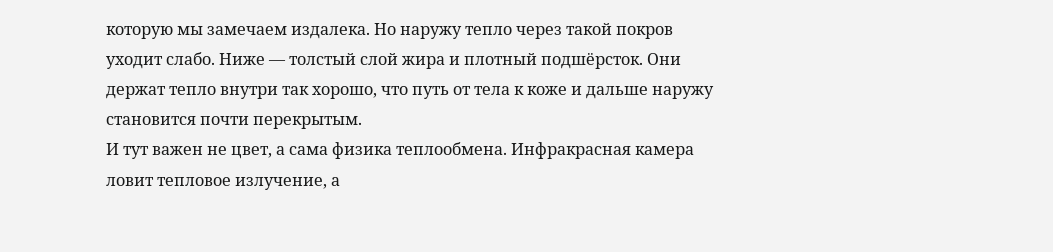которую мы замечаем издалека. Но наружу тепло через такой покров уходит слабо. Ниже — толстый слой жира и плотный подшёрсток. Они держат тепло внутри так хорошо, что путь от тела к коже и дальше наружу становится почти перекрытым.
И тут важен не цвет, а сама физика теплообмена. Инфракрасная камера ловит тепловое излучение, а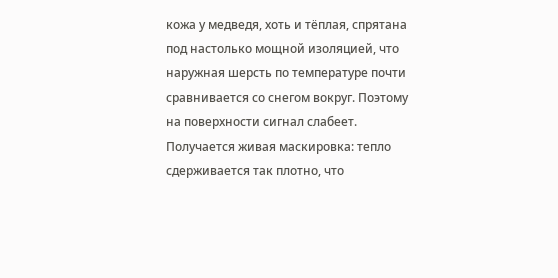кожа у медведя, хоть и тёплая, спрятана под настолько мощной изоляцией, что наружная шерсть по температуре почти сравнивается со снегом вокруг. Поэтому на поверхности сигнал слабеет. Получается живая маскировка: тепло сдерживается так плотно, что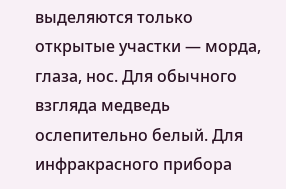выделяются только открытые участки — морда, глаза, нос. Для обычного взгляда медведь ослепительно белый. Для инфракрасного прибора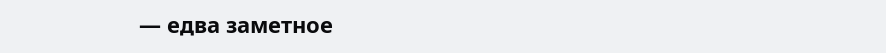— едва заметное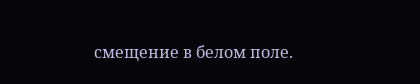смещение в белом поле.